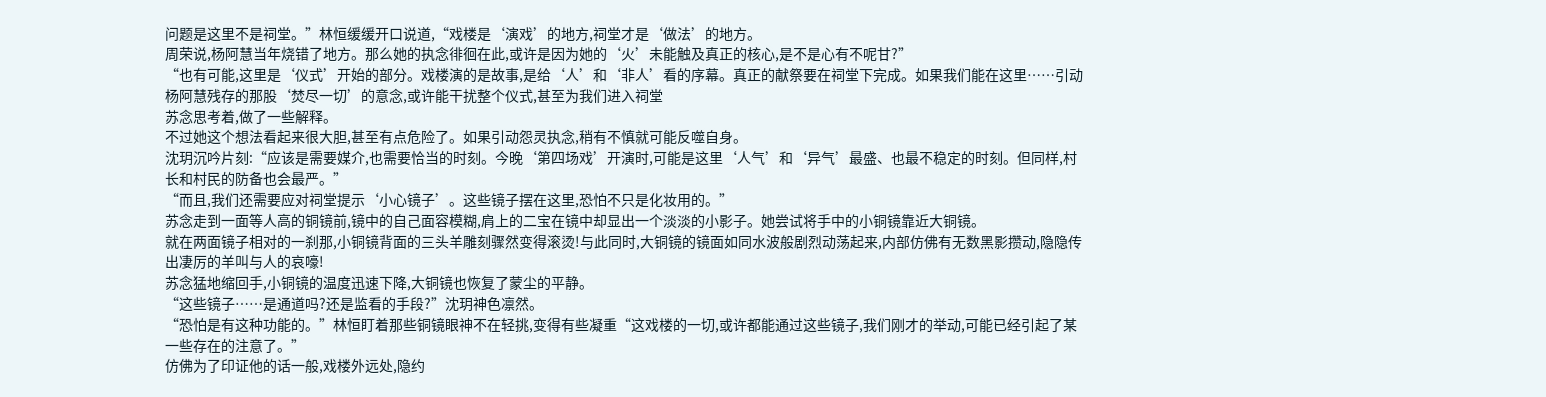问题是这里不是祠堂。”林恒缓缓开口说道,“戏楼是‘演戏’的地方,祠堂才是‘做法’的地方。
周荣说,杨阿慧当年烧错了地方。那么她的执念徘徊在此,或许是因为她的‘火’未能触及真正的核心,是不是心有不呢甘?”
“也有可能,这里是‘仪式’开始的部分。戏楼演的是故事,是给‘人’和‘非人’看的序幕。真正的献祭要在祠堂下完成。如果我们能在这里……引动杨阿慧残存的那股‘焚尽一切’的意念,或许能干扰整个仪式,甚至为我们进入祠堂
苏念思考着,做了一些解释。
不过她这个想法看起来很大胆,甚至有点危险了。如果引动怨灵执念,稍有不慎就可能反噬自身。
沈玥沉吟片刻:“应该是需要媒介,也需要恰当的时刻。今晚‘第四场戏’开演时,可能是这里‘人气’和‘异气’最盛、也最不稳定的时刻。但同样,村长和村民的防备也会最严。”
“而且,我们还需要应对祠堂提示‘小心镜子’。这些镜子摆在这里,恐怕不只是化妆用的。”
苏念走到一面等人高的铜镜前,镜中的自己面容模糊,肩上的二宝在镜中却显出一个淡淡的小影子。她尝试将手中的小铜镜靠近大铜镜。
就在两面镜子相对的一刹那,小铜镜背面的三头羊雕刻骤然变得滚烫!与此同时,大铜镜的镜面如同水波般剧烈动荡起来,内部仿佛有无数黑影攒动,隐隐传出凄厉的羊叫与人的哀嚎!
苏念猛地缩回手,小铜镜的温度迅速下降,大铜镜也恢复了蒙尘的平静。
“这些镜子……是通道吗?还是监看的手段?”沈玥神色凛然。
“恐怕是有这种功能的。”林恒盯着那些铜镜眼神不在轻挑,变得有些凝重“这戏楼的一切,或许都能通过这些镜子,我们刚才的举动,可能已经引起了某一些存在的注意了。”
仿佛为了印证他的话一般,戏楼外远处,隐约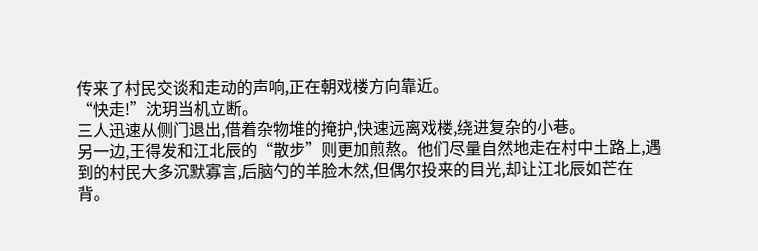传来了村民交谈和走动的声响,正在朝戏楼方向靠近。
“快走!”沈玥当机立断。
三人迅速从侧门退出,借着杂物堆的掩护,快速远离戏楼,绕进复杂的小巷。
另一边,王得发和江北辰的“散步”则更加煎熬。他们尽量自然地走在村中土路上,遇到的村民大多沉默寡言,后脑勺的羊脸木然,但偶尔投来的目光,却让江北辰如芒在背。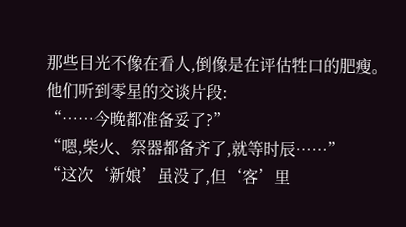那些目光不像在看人,倒像是在评估牲口的肥瘦。
他们听到零星的交谈片段:
“……今晚都准备妥了?”
“嗯,柴火、祭器都备齐了,就等时辰……”
“这次‘新娘’虽没了,但‘客’里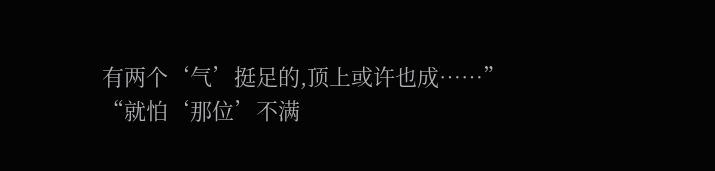有两个‘气’挺足的,顶上或许也成……”
“就怕‘那位’不满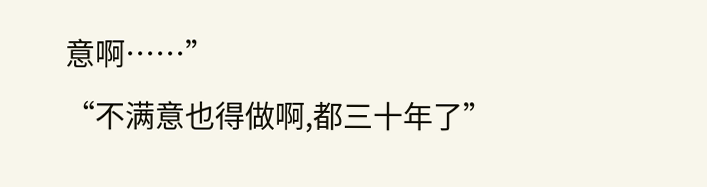意啊……”
“不满意也得做啊,都三十年了”